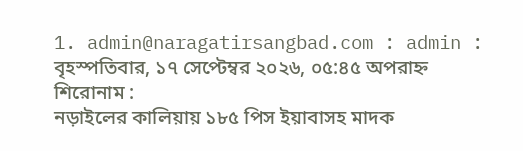1. admin@naragatirsangbad.com : admin :
বৃহস্পতিবার, ১৭ সেপ্টেম্বর ২০২৬, ০৫:৪৫ অপরাহ্ন
শিরোনাম :
নড়াইলের কালিয়ায় ১৮৫ পিস ইয়াবাসহ মাদক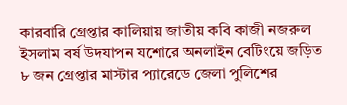কারবারি গ্রেপ্তার কালিয়ায় জাতীয় কবি কাজী নজরুল ইসলাম বর্ষ উদযাপন যশোরে অনলাইন বেটিংয়ে জড়িত ৮ জন গ্রেপ্তার মাস্টার প্যারেডে জেলা পুলিশের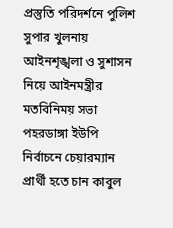প্রস্তুতি পরিদর্শনে পুলিশ সুপার খুলনায় আইনশৃঙ্খলা ও সুশাসন নিয়ে আইনমন্ত্রীর মতবিনিময় সভা পহরডাঙ্গা ইউপি নির্বাচনে চেয়ারম্যান প্রার্থী হতে চান কাবুল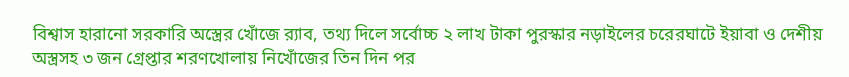বিশ্বাস হারানো সরকারি অস্ত্রের খোঁজে র‍্যাব, তথ্য দিলে সর্বোচ্চ ২ লাখ টাকা পুরস্কার নড়াইলের চরেরঘাটে ইয়াবা ও দেশীয় অস্ত্রসহ ৩ জন গ্রেপ্তার শরণখোলায় নিখোঁজের তিন দিন পর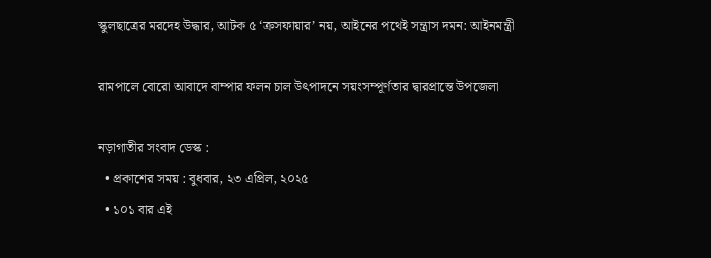স্কুলছাত্রের মরদেহ উদ্ধার, আটক ৫ ‘ক্রসফায়ার’ নয়, আইনের পথেই সন্ত্রাস দমন: আইনমন্ত্রী

রামপালে বোরো আবাদে বাম্পার ফলন চাল উৎপাদনে সয়ংসম্পূর্ণতার দ্বারপ্রান্তে উপজেলা

নড়াগাতীর সংবাদ ডেস্ক :
  • প্রকাশের সময় : বুধবার, ২৩ এপ্রিল, ২০২৫
  • ১০১ বার এই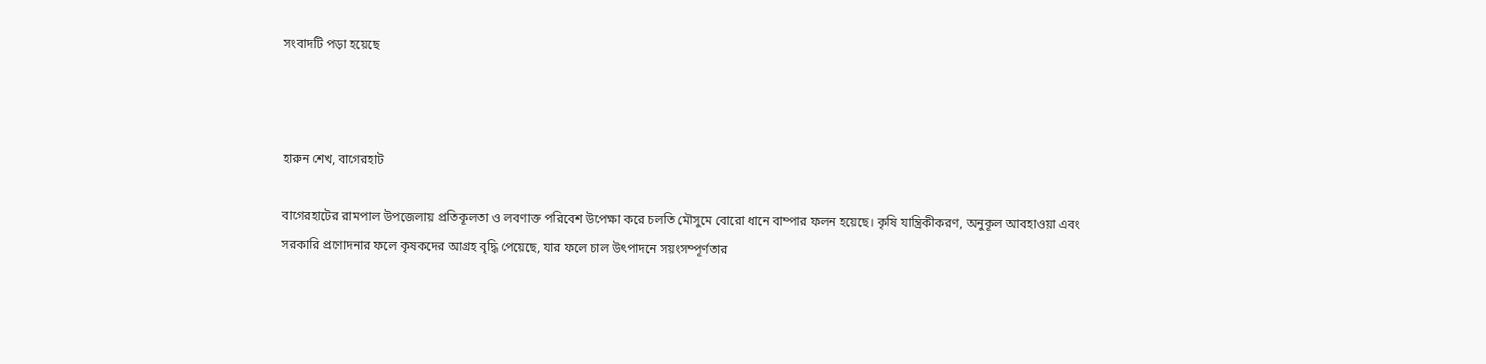সংবাদটি পড়া হয়েছে



হারুন শেখ, বাগেরহাট

বাগেরহাটের রামপাল উপজেলায় প্রতিকূলতা ও লবণাক্ত পরিবেশ উপেক্ষা করে চলতি মৌসুমে বোরো ধানে বাম্পার ফলন হয়েছে। কৃষি যান্ত্রিকীকরণ, অনুকূল আবহাওয়া এবং সরকারি প্রণোদনার ফলে কৃষকদের আগ্রহ বৃদ্ধি পেয়েছে, যার ফলে চাল উৎপাদনে সয়ংসম্পূর্ণতার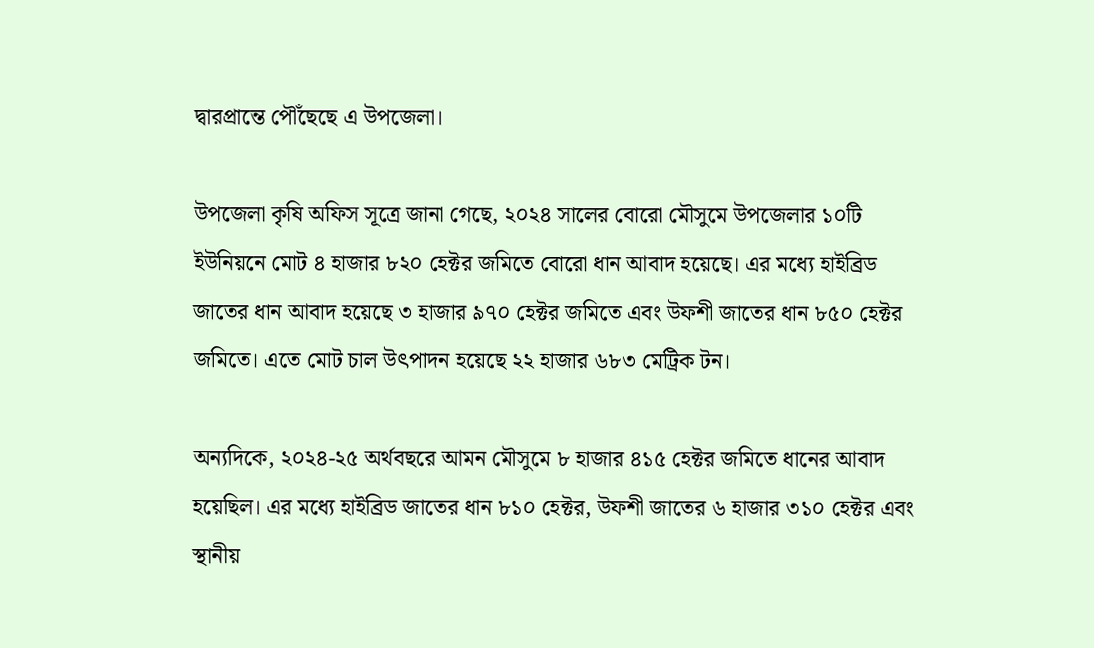দ্বারপ্রান্তে পৌঁছেছে এ উপজেলা।

উপজেলা কৃষি অফিস সূত্রে জানা গেছে, ২০২৪ সালের বোরো মৌসুমে উপজেলার ১০টি ইউনিয়নে মোট ৪ হাজার ৮২০ হেক্টর জমিতে বোরো ধান আবাদ হয়েছে। এর মধ্যে হাইব্রিড জাতের ধান আবাদ হয়েছে ৩ হাজার ৯৭০ হেক্টর জমিতে এবং উফশী জাতের ধান ৮৫০ হেক্টর জমিতে। এতে মোট চাল উৎপাদন হয়েছে ২২ হাজার ৬৮৩ মেট্রিক টন।

অন্যদিকে, ২০২৪-২৫ অর্থবছরে আমন মৌসুমে ৮ হাজার ৪১৫ হেক্টর জমিতে ধানের আবাদ হয়েছিল। এর মধ্যে হাইব্রিড জাতের ধান ৮১০ হেক্টর, উফশী জাতের ৬ হাজার ৩১০ হেক্টর এবং স্থানীয়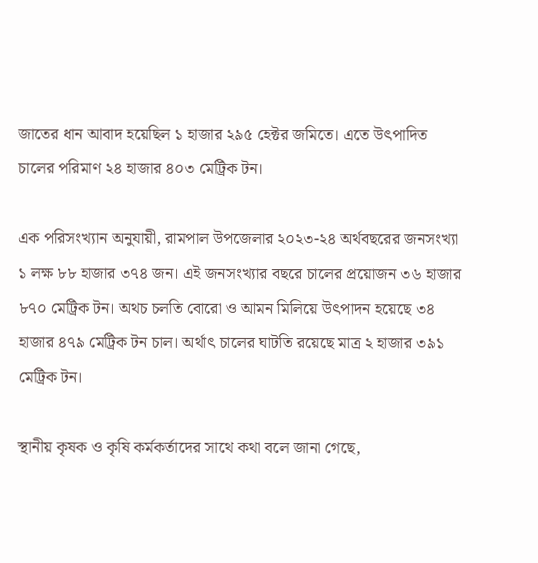জাতের ধান আবাদ হয়েছিল ১ হাজার ২৯৫ হেক্টর জমিতে। এতে উৎপাদিত চালের পরিমাণ ২৪ হাজার ৪০৩ মেট্রিক টন।

এক পরিসংখ্যান অনুযায়ী, রামপাল উপজেলার ২০২৩-২৪ অর্থবছরের জনসংখ্যা ১ লক্ষ ৮৮ হাজার ৩৭৪ জন। এই জনসংখ্যার বছরে চালের প্রয়োজন ৩৬ হাজার ৮৭০ মেট্রিক টন। অথচ চলতি বোরো ও আমন মিলিয়ে উৎপাদন হয়েছে ৩৪ হাজার ৪৭৯ মেট্রিক টন চাল। অর্থাৎ চালের ঘাটতি রয়েছে মাত্র ২ হাজার ৩৯১ মেট্রিক টন।

স্থানীয় কৃষক ও কৃষি কর্মকর্তাদের সাথে কথা বলে জানা গেছে,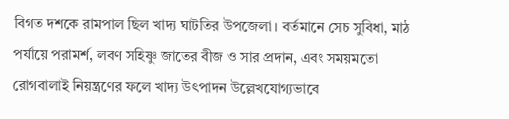বিগত দশকে রামপাল ছিল খাদ্য ঘাটতির উপজেলা। বর্তমানে সেচ সুবিধা, মাঠ পর্যায়ে পরামর্শ, লবণ সহিষ্ণু জাতের বীজ ও সার প্রদান, এবং সময়মতো রোগবালাই নিয়ন্ত্রণের ফলে খাদ্য উৎপাদন উল্লেখযোগ্যভাবে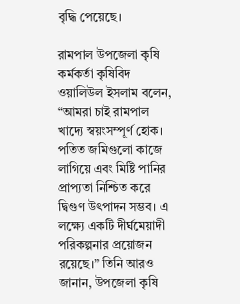বৃদ্ধি পেয়েছে।

রামপাল উপজেলা কৃষি কর্মকর্তা কৃষিবিদ ওয়ালিউল ইসলাম বলেন, “আমরা চাই রামপাল খাদ্যে স্বয়ংসম্পূর্ণ হোক। পতিত জমিগুলো কাজে লাগিয়ে এবং মিষ্টি পানির প্রাপ্যতা নিশ্চিত করে দ্বিগুণ উৎপাদন সম্ভব। এ লক্ষ্যে একটি দীর্ঘমেয়াদী পরিকল্পনার প্রয়োজন রয়েছে।” তিনি আরও জানান, উপজেলা কৃষি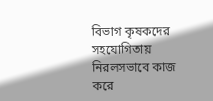বিভাগ কৃষকদের সহযোগিতায় নিরলসভাবে কাজ করে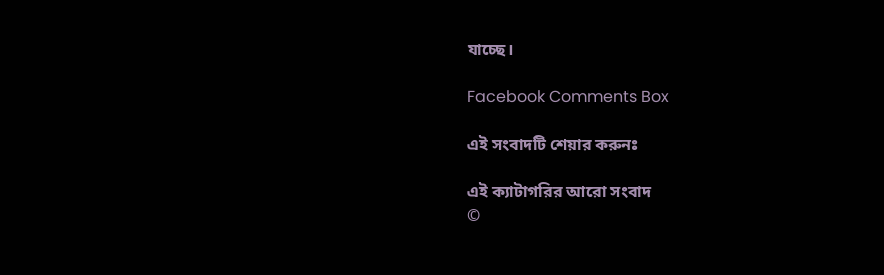যাচ্ছে।

Facebook Comments Box

এই সংবাদটি শেয়ার করুনঃ

এই ক্যাটাগরির আরো সংবাদ
©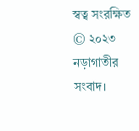স্বত্ব সংরক্ষিত © ২০২৩ নড়াগাতীর সংবাদ।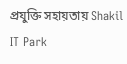প্রযুক্তি সহায়তায় Shakil IT Park